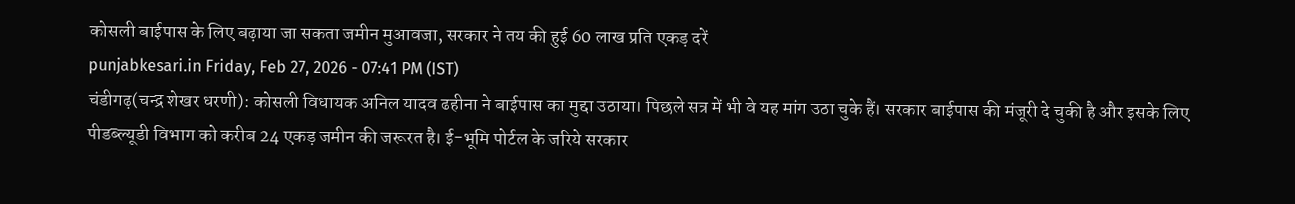कोसली बाईपास के लिए बढ़ाया जा सकता जमीन मुआवजा, सरकार ने तय की हुई 60 लाख प्रति एकड़ दरें
punjabkesari.in Friday, Feb 27, 2026 - 07:41 PM (IST)
चंडीगढ़(चन्द्र शेखर धरणी): कोसली विधायक अनिल यादव ढहीना ने बाईपास का मुद्दा उठाया। पिछले सत्र में भी वे यह मांग उठा चुके हैं। सरकार बाईपास की मंजूरी दे चुकी है और इसके लिए पीडब्ल्यूडी विभाग को करीब 24 एकड़ जमीन की जरूरत है। ई-भूमि पोर्टल के जरिये सरकार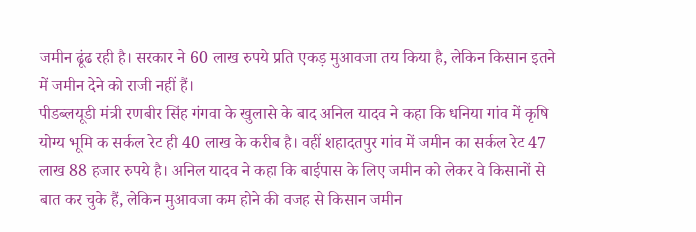जमीन ढूंढ रही है। सरकार ने 60 लाख रुपये प्रति एकड़ मुआवजा तय किया है, लेकिन किसान इतने में जमीन देने को राजी नहीं हैं।
पीडब्लयूडी मंत्री रणबीर सिंह गंगवा के खुलासे के बाद अनिल यादव ने कहा कि धनिया गांव में कृषि योग्य भूमि क सर्कल रेट ही 40 लाख के करीब है। वहीं शहादतपुर गांव में जमीन का सर्कल रेट 47 लाख 88 हजार रुपये है। अनिल यादव ने कहा कि बाईपास के लिए जमीन को लेकर वे किसानों से बात कर चुके हैं, लेकिन मुआवजा कम होने की वजह से किसान जमीन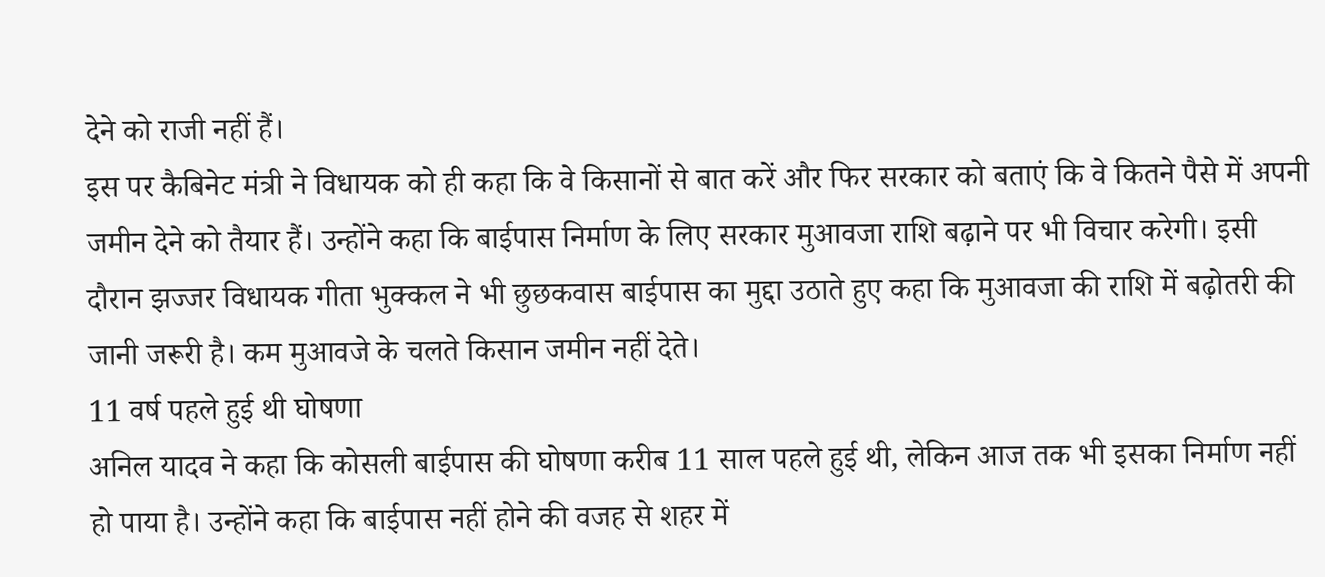देने को राजी नहीं हैं।
इस पर कैबिनेट मंत्री ने विधायक को ही कहा कि वे किसानों से बात करें और फिर सरकार को बताएं कि वे कितने पैसे में अपनी जमीन देने को तैयार हैं। उन्होंने कहा कि बाईपास निर्माण के लिए सरकार मुआवजा राशि बढ़ाने पर भी विचार करेगी। इसी दौरान झज्जर विधायक गीता भुक्कल ने भी छुछकवास बाईपास का मुद्दा उठाते हुए कहा कि मुआवजा की राशि में बढ़ोतरी की जानी जरूरी है। कम मुआवजे के चलते किसान जमीन नहीं देते।
11 वर्ष पहले हुई थी घोषणा
अनिल यादव ने कहा कि कोसली बाईपास की घोषणा करीब 11 साल पहले हुई थी, लेकिन आज तक भी इसका निर्माण नहीं हो पाया है। उन्होंने कहा कि बाईपास नहीं होने की वजह से शहर में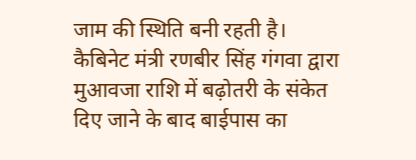जाम की स्थिति बनी रहती है। कैबिनेट मंत्री रणबीर सिंह गंगवा द्वारा मुआवजा राशि में बढ़ोतरी के संकेत दिए जाने के बाद बाईपास का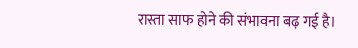रास्ता साफ होने की संभावना बढ़ गई है।